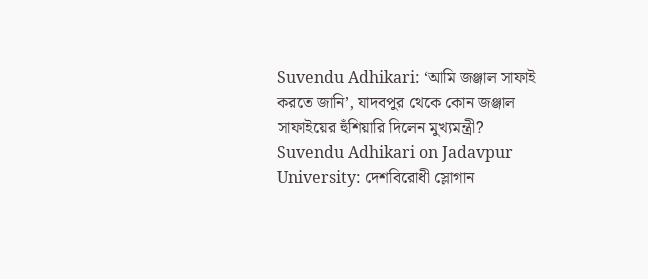Suvendu Adhikari: ‘আমি জঞ্জাল সাফাই করতে জানি’, যাদবপুর থেকে কোন জঞ্জাল সাফাইয়ের হুঁশিয়ারি দিলেন মুখ্যমন্ত্রী?
Suvendu Adhikari on Jadavpur University: দেশবিরোধী স্লোগান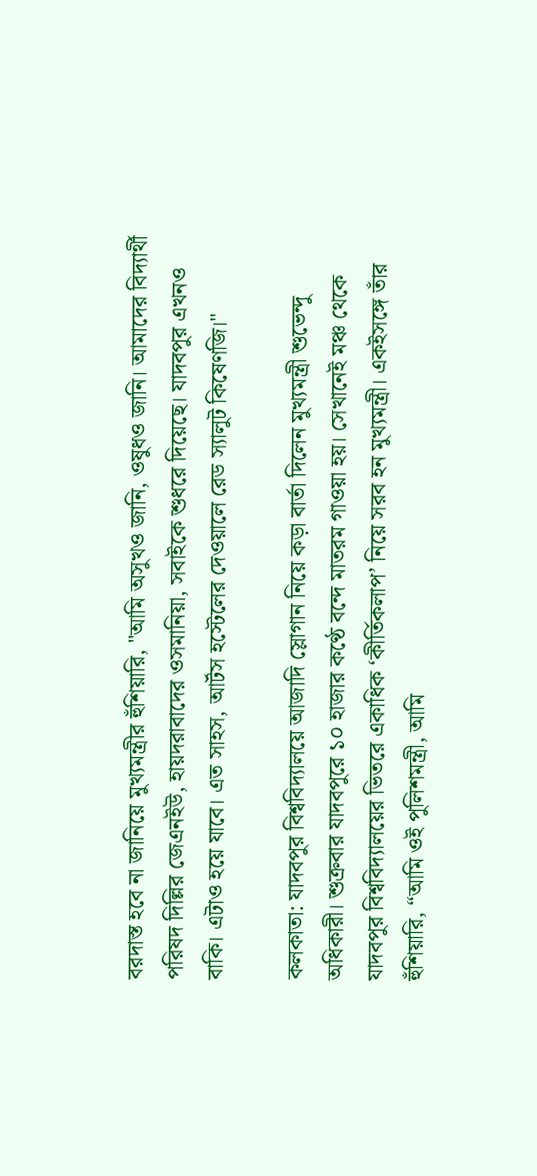বরদাস্ত হবে না জানিয়ে মুখ্যমন্ত্রীর হুঁশিয়ারি, "আমি অসুখও জানি, ওষুধও জানি। আমাদের বিদ্যার্থী পরিষদ দিল্লির জেএনইউ, হায়দরাবাদের ওসমানিয়া, সবাইকে শুধরে দিয়েছে। যাদবপুর এখনও বাকি। এটাও হয়ে যাবে। এত সাহস, আর্টস হস্টেলের দেওয়ালে রেড স্যালুট কিষেণজি।"

কলকাতা: যাদবপুর বিশ্ববিদ্যালয়ে আজাদি স্লোগান নিয়ে কড়া বার্তা দিলেন মুখ্যমন্ত্রী শুভেন্দু অধিকারী। শুক্রবার যাদবপুরে ১০ হাজার কণ্ঠে বন্দে মাতরম গাওয়া হয়। সেখানেই মঞ্চ থেকে যাদবপুর বিশ্ববিদ্যালয়ের ভিতরে একাধিক ‘কীর্তিকলাপ’ নিয়ে সরব হন মুখ্যমন্ত্রী। একইসঙ্গে তাঁর হুঁশিয়ারি, “আমি ওই পুলিশমন্ত্রী, আমি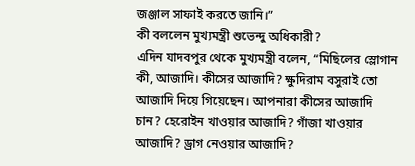জঞ্জাল সাফাই করতে জানি।”
কী বললেন মুখ্যমন্ত্রী শুভেন্দু অধিকারী?
এদিন যাদবপুর থেকে মুখ্যমন্ত্রী বলেন, “মিছিলের স্লোগান কী, আজাদি। কীসের আজাদি? ক্ষুদিরাম বসুরাই তো আজাদি দিয়ে গিয়েছেন। আপনারা কীসের আজাদি চান? হেরোইন খাওয়ার আজাদি? গাঁজা খাওয়ার আজাদি? ড্রাগ নেওয়ার আজাদি?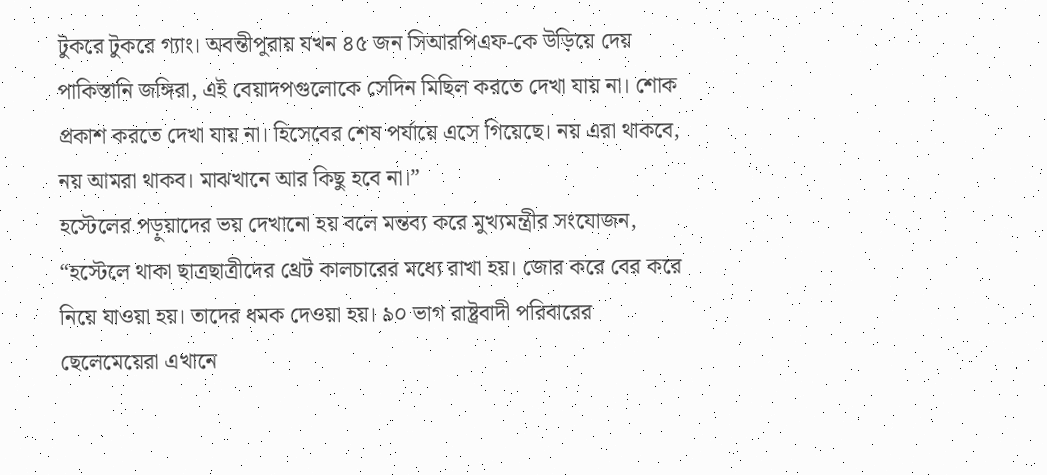টুকরে টুকরে গ্যাং। অবন্তীপুরায় যখন ৪৫ জন সিআরপিএফ-কে উড়িয়ে দেয় পাকিস্তানি জঙ্গিরা, এই বেয়াদপগুলোকে সেদিন মিছিল করতে দেখা যায় না। শোক প্রকাশ করতে দেখা যায় না। হিসেবের শেষ পর্যায়ে এসে গিয়েছে। নয় এরা থাকবে, নয় আমরা থাকব। মাঝখানে আর কিছু হবে না।”
হস্টেলের পড়ুয়াদের ভয় দেখানো হয় বলে মন্তব্য করে মুখ্যমন্ত্রীর সংযোজন, “হস্টেলে থাকা ছাত্রছাত্রীদের থ্রেট কালচারের মধ্যে রাখা হয়। জোর করে বের করে নিয়ে যাওয়া হয়। তাদের ধমক দেওয়া হয়। ৯০ ভাগ রাষ্ট্রবাদী পরিবারের ছেলেমেয়েরা এখানে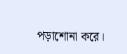পড়াশোনা করে।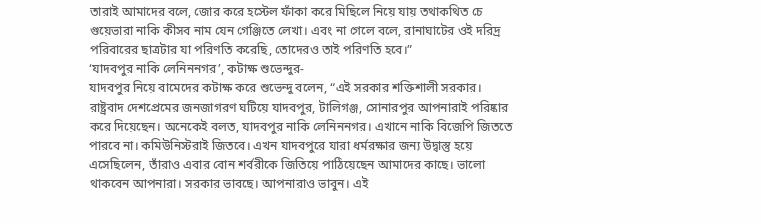তারাই আমাদের বলে, জোর করে হস্টেল ফাঁকা করে মিছিলে নিয়ে যায় তথাকথিত চে গুয়েভারা নাকি কীসব নাম যেন গেঞ্জিতে লেখা। এবং না গেলে বলে, রানাঘাটের ওই দরিদ্র পরিবারের ছাত্রটার যা পরিণতি করেছি, তোদেরও তাই পরিণতি হবে।”
‘যাদবপুর নাকি লেনিননগর’, কটাক্ষ শুভেন্দুর-
যাদবপুর নিয়ে বামেদের কটাক্ষ করে শুভেন্দু বলেন, “এই সরকার শক্তিশালী সরকার। রাষ্ট্রবাদ দেশপ্রেমের জনজাগরণ ঘটিয়ে যাদবপুর, টালিগঞ্জ, সোনারপুর আপনারাই পরিষ্কার করে দিয়েছেন। অনেকেই বলত, যাদবপুর নাকি লেনিননগর। এখানে নাকি বিজেপি জিততে পারবে না। কমিউনিস্টরাই জিতবে। এখন যাদবপুরে যারা ধর্মরক্ষার জন্য উদ্বাস্তু হয়ে এসেছিলেন, তাঁরাও এবার বোন শর্বরীকে জিতিয়ে পাঠিয়েছেন আমাদের কাছে। ভালো থাকবেন আপনারা। সরকার ভাবছে। আপনারাও ভাবুন। এই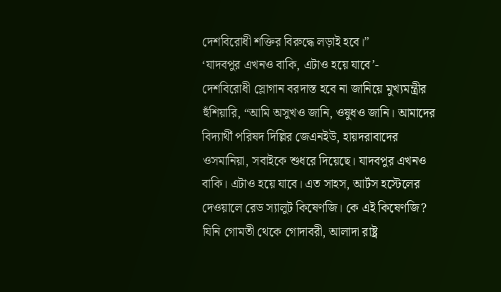দেশবিরোধী শক্তির বিরুদ্ধে লড়াই হবে।”
‘যাদবপুর এখনও বাকি, এটাও হয়ে যাবে’-
দেশবিরোধী স্লোগান বরদাস্ত হবে না জানিয়ে মুখ্যমন্ত্রীর হুঁশিয়ারি, “আমি অসুখও জানি, ওষুধও জানি। আমাদের বিদ্যার্থী পরিষদ দিল্লির জেএনইউ, হায়দরাবাদের ওসমানিয়া, সবাইকে শুধরে দিয়েছে। যাদবপুর এখনও বাকি। এটাও হয়ে যাবে। এত সাহস, আর্টস হস্টেলের দেওয়ালে রেড স্যালুট কিষেণজি। কে এই কিষেণজি? যিনি গোমতী থেকে গোদাবরী, আলাদা রাষ্ট্র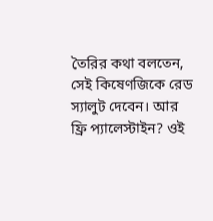তৈরির কথা বলতেন, সেই কিষেণজিকে রেড স্যালুট দেবেন। আর ফ্রি প্যালেস্টাইন? ওই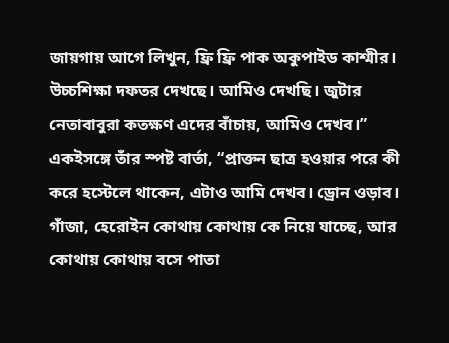জায়গায় আগে লিখুন, ফ্রি ফ্রি পাক অকুপাইড কাশ্মীর। উচ্চশিক্ষা দফতর দেখছে। আমিও দেখছি। জুটার নেতাবাবুরা কতক্ষণ এদের বাঁচায়, আমিও দেখব।”
একইসঙ্গে তাঁর স্পষ্ট বার্তা, “প্রাক্তন ছাত্র হওয়ার পরে কী করে হস্টেলে থাকেন, এটাও আমি দেখব। ড্রোন ওড়াব। গাঁজা, হেরোইন কোথায় কোথায় কে নিয়ে যাচ্ছে, আর কোথায় কোথায় বসে পাতা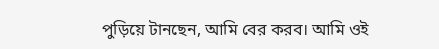পুড়িয়ে টানছেন, আমি বের করব। আমি ওই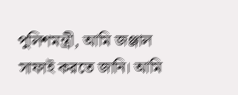পুলিশমন্ত্রী, আমি জঞ্জাল সাফাই করতে জানি। আমি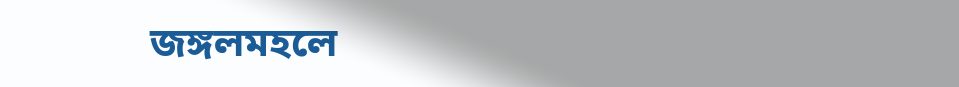জঙ্গলমহলে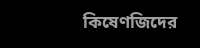কিষেণজিদের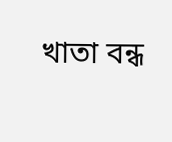খাতা বন্ধ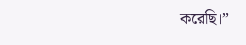করেছি।”